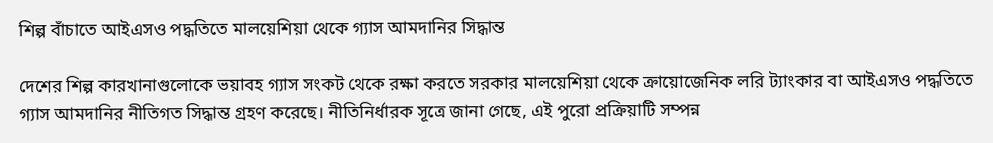শিল্প বাঁচাতে আইএসও পদ্ধতিতে মালয়েশিয়া থেকে গ্যাস আমদানির সিদ্ধান্ত

দেশের শিল্প কারখানাগুলোকে ভয়াবহ গ্যাস সংকট থেকে রক্ষা করতে সরকার মালয়েশিয়া থেকে ক্রায়োজেনিক লরি ট্যাংকার বা আইএসও পদ্ধতিতে গ্যাস আমদানির নীতিগত সিদ্ধান্ত গ্রহণ করেছে। নীতিনির্ধারক সূত্রে জানা গেছে, এই পুরো প্রক্রিয়াটি সম্পন্ন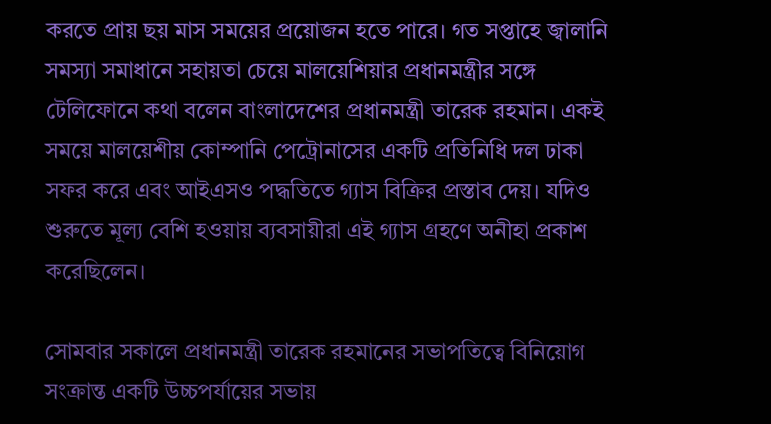করতে প্রায় ছয় মাস সময়ের প্রয়োজন হতে পারে। গত সপ্তাহে জ্বালানি সমস্যা সমাধানে সহায়তা চেয়ে মালয়েশিয়ার প্রধানমন্ত্রীর সঙ্গে টেলিফোনে কথা বলেন বাংলাদেশের প্রধানমন্ত্রী তারেক রহমান। একই সময়ে মালয়েশীয় কোম্পানি পেট্রোনাসের একটি প্রতিনিধি দল ঢাকা সফর করে এবং আইএসও পদ্ধতিতে গ্যাস বিক্রির প্রস্তাব দেয়। যদিও শুরুতে মূল্য বেশি হওয়ায় ব্যবসায়ীরা এই গ্যাস গ্রহণে অনীহা প্রকাশ করেছিলেন।

সোমবার সকালে প্রধানমন্ত্রী তারেক রহমানের সভাপতিত্বে বিনিয়োগ সংক্রান্ত একটি উচ্চপর্যায়ের সভায়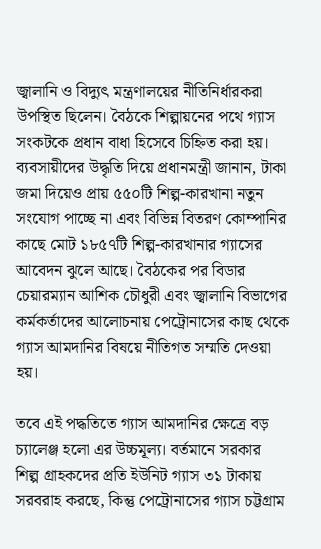জ্বালানি ও বিদ্যুৎ মন্ত্রণালয়ের নীতিনির্ধারকরা উপস্থিত ছিলেন। বৈঠকে শিল্পায়নের পথে গ্যাস সংকটকে প্রধান বাধা হিসেবে চিহ্নিত করা হয়। ব্যবসায়ীদের উদ্ধৃতি দিয়ে প্রধানমন্ত্রী জানান, টাকা জমা দিয়েও প্রায় ৫৫০টি শিল্প-কারখানা নতুন সংযোগ পাচ্ছে না এবং বিভিন্ন বিতরণ কোম্পানির কাছে মোট ১৮৫৭টি শিল্প-কারখানার গ্যাসের আবেদন ঝুলে আছে। বৈঠকের পর বিডার চেয়ারম্যান আশিক চৌধুরী এবং জ্বালানি বিভাগের কর্মকর্তাদের আলোচনায় পেট্রোনাসের কাছ থেকে গ্যাস আমদানির বিষয়ে নীতিগত সম্মতি দেওয়া হয়।

তবে এই পদ্ধতিতে গ্যাস আমদানির ক্ষেত্রে বড় চ্যালেঞ্জ হলো এর উচ্চমূল্য। বর্তমানে সরকার শিল্প গ্রাহকদের প্রতি ইউনিট গ্যাস ৩১ টাকায় সরবরাহ করছে, কিন্তু পেট্রোনাসের গ্যাস চট্টগ্রাম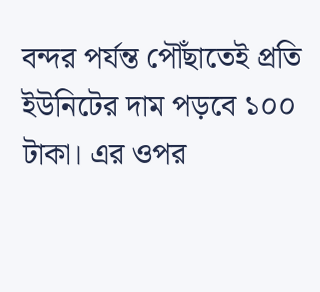বন্দর পর্যন্ত পৌঁছাতেই প্রতি ইউনিটের দাম পড়বে ১০০ টাকা। এর ওপর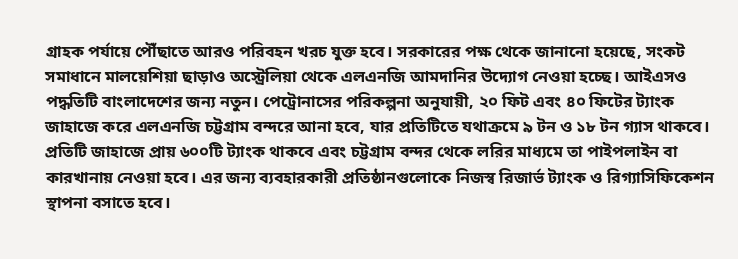গ্রাহক পর্যায়ে পৌঁছাতে আরও পরিবহন খরচ যুক্ত হবে। সরকারের পক্ষ থেকে জানানো হয়েছে, সংকট সমাধানে মালয়েশিয়া ছাড়াও অস্ট্রেলিয়া থেকে এলএনজি আমদানির উদ্যোগ নেওয়া হচ্ছে। আইএসও পদ্ধতিটি বাংলাদেশের জন্য নতুন। পেট্রোনাসের পরিকল্পনা অনুযায়ী, ২০ ফিট এবং ৪০ ফিটের ট্যাংক জাহাজে করে এলএনজি চট্টগ্রাম বন্দরে আনা হবে, যার প্রতিটিতে যথাক্রমে ৯ টন ও ১৮ টন গ্যাস থাকবে। প্রতিটি জাহাজে প্রায় ৬০০টি ট্যাংক থাকবে এবং চট্টগ্রাম বন্দর থেকে লরির মাধ্যমে তা পাইপলাইন বা কারখানায় নেওয়া হবে। এর জন্য ব্যবহারকারী প্রতিষ্ঠানগুলোকে নিজস্ব রিজার্ভ ট্যাংক ও রিগ্যাসিফিকেশন স্থাপনা বসাতে হবে।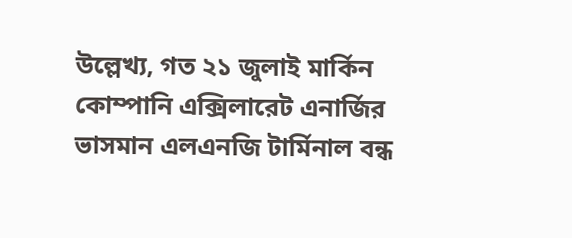উল্লেখ্য, গত ২১ জুলাই মার্কিন কোম্পানি এক্সিলারেট এনার্জির ভাসমান এলএনজি টার্মিনাল বন্ধ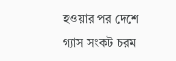হওয়ার পর দেশে গ্যাস সংকট চরম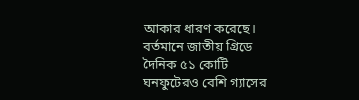আকার ধারণ করেছে। বর্তমানে জাতীয় গ্রিডে দৈনিক ৫১ কোটি ঘনফুটেরও বেশি গ্যাসের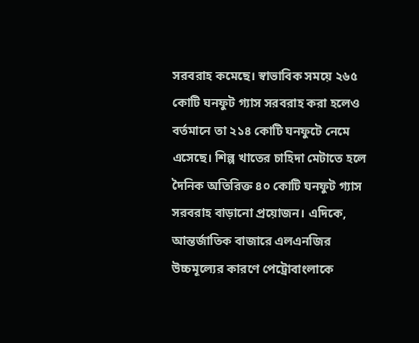সরবরাহ কমেছে। স্বাভাবিক সময়ে ২৬৫ কোটি ঘনফুট গ্যাস সরবরাহ করা হলেও বর্তমানে তা ২১৪ কোটি ঘনফুটে নেমে এসেছে। শিল্প খাতের চাহিদা মেটাতে হলে দৈনিক অতিরিক্ত ৪০ কোটি ঘনফুট গ্যাস সরবরাহ বাড়ানো প্রয়োজন। এদিকে, আন্তর্জাতিক বাজারে এলএনজির উচ্চমূল্যের কারণে পেট্রোবাংলাকে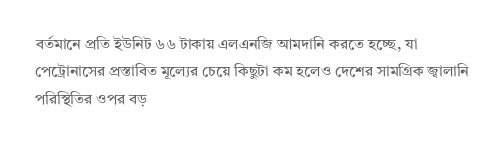বর্তমানে প্রতি ইউনিট ৬৬ টাকায় এলএনজি আমদানি করতে হচ্ছে, যা পেট্রোনাসের প্রস্তাবিত মূল্যের চেয়ে কিছুটা কম হলেও দেশের সামগ্রিক জ্বালানি পরিস্থিতির ওপর বড়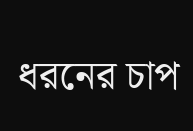ধরনের চাপ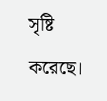সৃষ্টি করেছে।